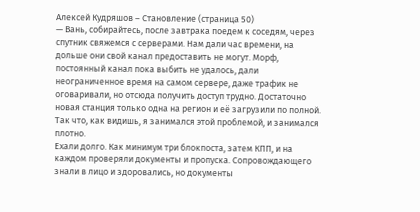Алексей Кудряшов – Становление (страница 50)
— Вань, собирайтесь, после завтрака поедем к соседям, через спутник свяжемся с серверами. Нам дали час времени, на дольше они свой канал предоставить не могут. Морф, постоянный канал пока выбить не удалось, дали неограниченное время на самом сервере, даже трафик не оговаривали, но отсюда получить доступ трудно. Достаточно новая станция только одна на регион и её загрузили по полной. Так что, как видишь, я занимался этой проблемой, и занимался плотно.
Ехали долго. Как минимум три блокпоста, затем КПП, и на каждом проверяли документы и пропуска. Сопровождающего знали в лицо и здоровались, но документы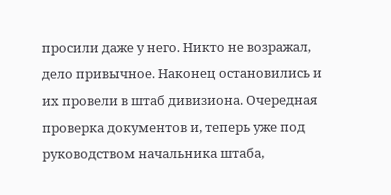просили даже у него. Никто не возражал, дело привычное. Наконец остановились и их провели в штаб дивизиона. Очередная проверка документов и, теперь уже под руководством начальника штаба,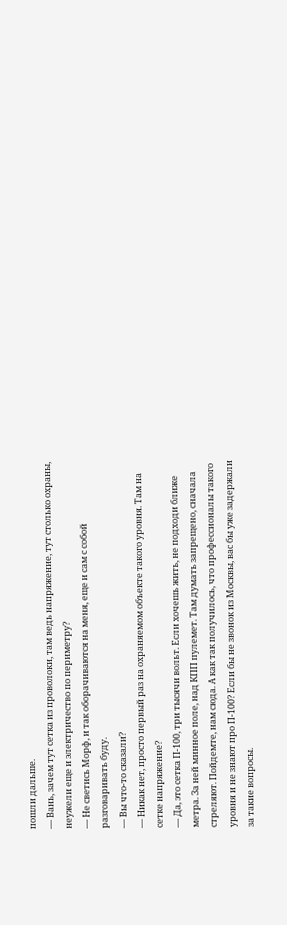пошли дальше.
— Вань, зачем тут сетка из проволоки, там ведь напряжение, тут столько охраны, неужели еще и электричество по периметру?
— Не светись Морф, и так оборачиваются на меня, еще и сам с собой разговаривать буду.
— Вы что-то сказали?
— Никак нет, просто первый раз на охраняемом объекте такого уровня. Там на сетке напряжение?
— Да, это сетка П-100, три тысячи вольт. Если хочешь жить, не подходи ближе метра. За ней минное поле, над КПП пулемет. Там думать запрещено, сначала стреляют. Пойдемте, нам сюда. А как так получилось, что профессионалы такого уровня и не знают про П-100? Если бы не звонок из Москвы, вас бы уже задержали за такие вопросы.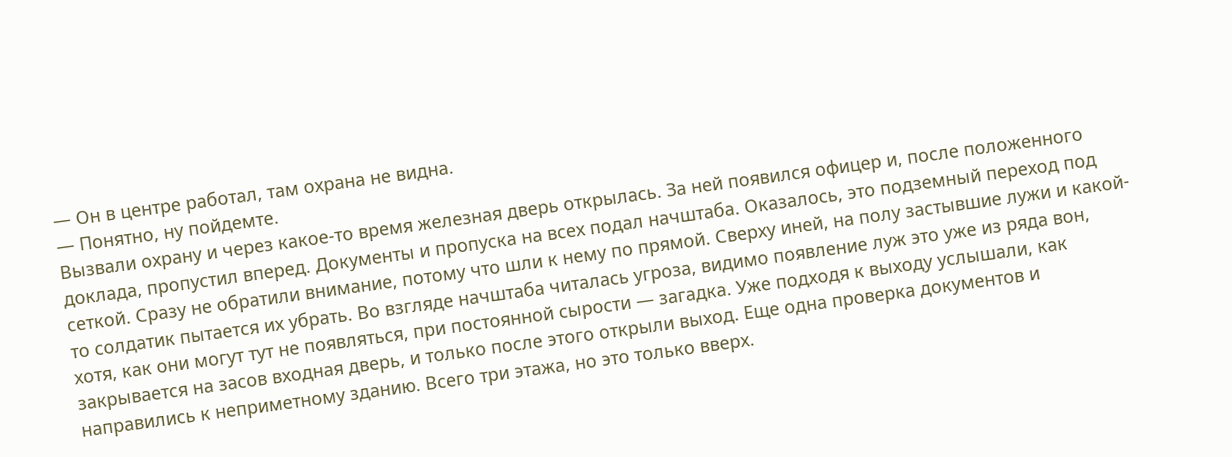— Он в центре работал, там охрана не видна.
— Понятно, ну пойдемте.
Вызвали охрану и через какое-то время железная дверь открылась. За ней появился офицер и, после положенного доклада, пропустил вперед. Документы и пропуска на всех подал начштаба. Оказалось, это подземный переход под сеткой. Сразу не обратили внимание, потому что шли к нему по прямой. Сверху иней, на полу застывшие лужи и какой-то солдатик пытается их убрать. Во взгляде начштаба читалась угроза, видимо появление луж это уже из ряда вон, хотя, как они могут тут не появляться, при постоянной сырости — загадка. Уже подходя к выходу услышали, как закрывается на засов входная дверь, и только после этого открыли выход. Еще одна проверка документов и направились к неприметному зданию. Всего три этажа, но это только вверх.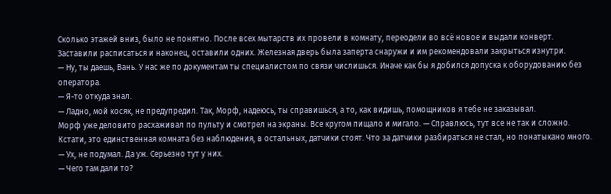Сколько этажей вниз, было не понятно. После всех мытарств их провели в комнату, переодели во всё новое и выдали конверт. Заставили расписаться и наконец, оставили одних. Железная дверь была заперта снаружи и им рекомендовали закрыться изнутри.
— Ну, ты даешь, Вань. У нас же по документам ты специалистом по связи числишься. Иначе как бы я добился допуска к оборудованию без оператора.
— Я-то откуда знал.
— Ладно, мой косяк, не предупредил. Так, Морф, надеюсь, ты справишься, а то, как видишь, помощников я тебе не заказывал.
Морф уже деловито расхаживал по пульту и смотрел на экраны. Все кругом пищало и мигало. — Справлюсь, тут все не так и сложно. Кстати, это единственная комната без наблюдения, в остальных, датчики стоят. Что за датчики разбираться не стал, но понатыкано много.
— Ух, не подумал. Да уж. Серьезно тут у них.
— Чего там дали то?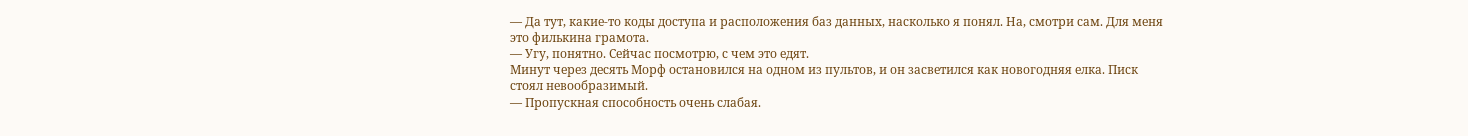— Да тут, какие-то коды доступа и расположения баз данных, насколько я понял. На, смотри сам. Для меня это филькина грамота.
— Угу, понятно. Сейчас посмотрю, с чем это едят.
Минут через десять Морф остановился на одном из пультов, и он засветился как новогодняя елка. Писк стоял невообразимый.
— Пропускная способность очень слабая.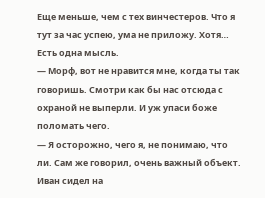Еще меньше, чем с тех винчестеров. Что я тут за час успею, ума не приложу. Хотя… Есть одна мысль.
— Морф, вот не нравится мне, когда ты так говоришь. Смотри как бы нас отсюда с охраной не выперли. И уж упаси боже поломать чего.
— Я осторожно, чего я, не понимаю, что ли. Сам же говорил, очень важный объект.
Иван сидел на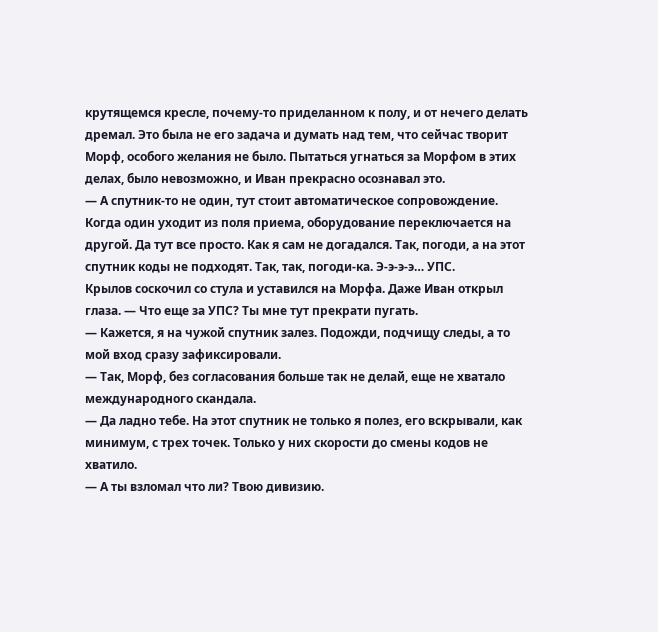крутящемся кресле, почему-то приделанном к полу, и от нечего делать дремал. Это была не его задача и думать над тем, что сейчас творит Морф, особого желания не было. Пытаться угнаться за Морфом в этих делах, было невозможно, и Иван прекрасно осознавал это.
— А спутник-то не один, тут стоит автоматическое сопровождение. Когда один уходит из поля приема, оборудование переключается на другой. Да тут все просто. Как я сам не догадался. Так, погоди, а на этот спутник коды не подходят. Так, так, погоди-ка. Э-э-э-э… УПС.
Крылов соскочил со стула и уставился на Морфа. Даже Иван открыл глаза. — Что еще за УПС? Ты мне тут прекрати пугать.
— Кажется, я на чужой спутник залез. Подожди, подчищу следы, а то мой вход сразу зафиксировали.
— Так, Морф, без согласования больше так не делай, еще не хватало международного скандала.
— Да ладно тебе. На этот спутник не только я полез, его вскрывали, как минимум, с трех точек. Только у них скорости до смены кодов не хватило.
— А ты взломал что ли? Твою дивизию.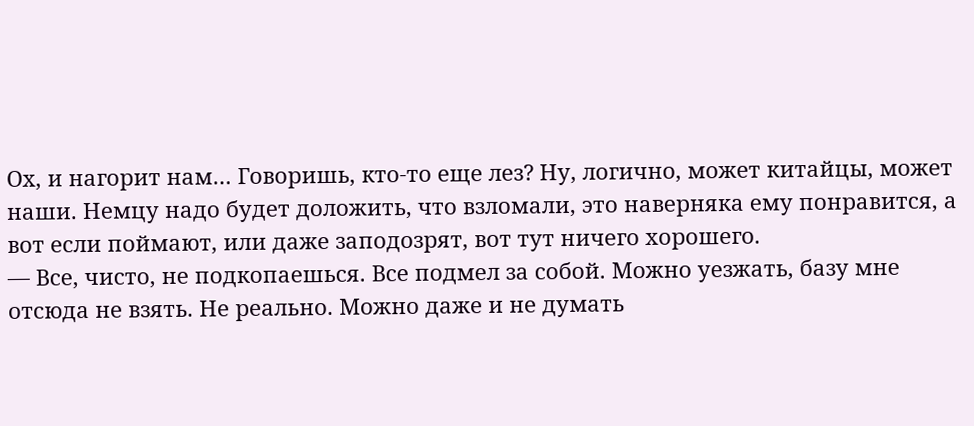Ох, и нагорит нам… Говоришь, кто-то еще лез? Ну, логично, может китайцы, может наши. Немцу надо будет доложить, что взломали, это наверняка ему понравится, а вот если поймают, или даже заподозрят, вот тут ничего хорошего.
— Все, чисто, не подкопаешься. Все подмел за собой. Можно уезжать, базу мне отсюда не взять. Не реально. Можно даже и не думать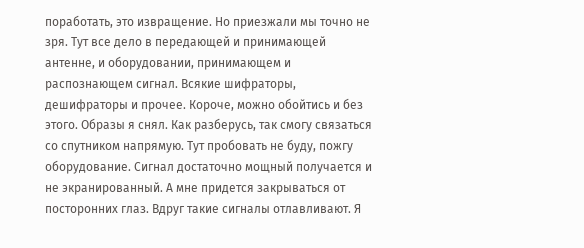поработать, это извращение. Но приезжали мы точно не зря. Тут все дело в передающей и принимающей антенне, и оборудовании, принимающем и распознающем сигнал. Всякие шифраторы, дешифраторы и прочее. Короче, можно обойтись и без этого. Образы я снял. Как разберусь, так смогу связаться со спутником напрямую. Тут пробовать не буду, пожгу оборудование. Сигнал достаточно мощный получается и не экранированный. А мне придется закрываться от посторонних глаз. Вдруг такие сигналы отлавливают. Я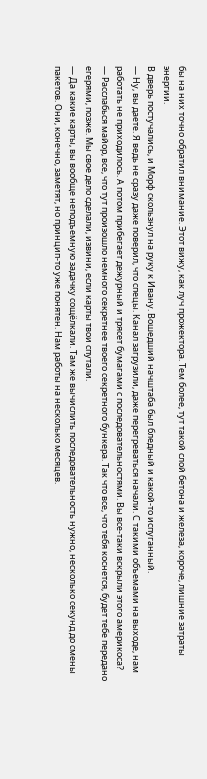бы на них точно обратил внимание. Этот вижу, как луч прожектора. Тем более, тут такой слой бетона и железа, короче, лишние затраты энергии.
В дверь постучались, и Морф скользнул на руку к Ивану. Вошедший начштаба был бледный и какой-то испуганный.
— Ну, вы даете. Я ведь не сразу даже поверил, что спецы. Канал загрузили, даже перегреваться начали. С такими объемами на выходе, нам работать не приходилось. А потом прибегает дежурный и трясет бумагами с последовательностями. Вы все-таки вскрыли этого америкоса?
— Расслабься майор, все, что тут произошло немного секретнее твоего секретного бункера. Так что все, что тебя коснется, будет тебе передано егерями, позже. Мы свое дело сделали, извини, если карты твои спутали.
— Да какие карты, вы вообще неподъемную задачку сощёлкали. Там же вычислить последовательность нужно, несколько секунд до смены пакетов. Они, конечно, заметят, но принцип-то уже понятен. Нам работы на несколько месяцев.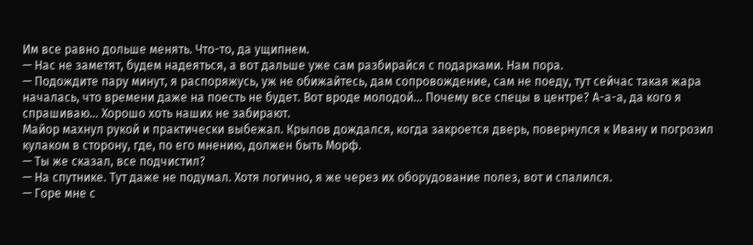Им все равно дольше менять. Что-то, да ущипнем.
— Нас не заметят, будем надеяться, а вот дальше уже сам разбирайся с подарками. Нам пора.
— Подождите пару минут, я распоряжусь, уж не обижайтесь, дам сопровождение, сам не поеду, тут сейчас такая жара началась, что времени даже на поесть не будет. Вот вроде молодой… Почему все спецы в центре? А-а-а, да кого я спрашиваю… Хорошо хоть наших не забирают.
Майор махнул рукой и практически выбежал. Крылов дождался, когда закроется дверь, повернулся к Ивану и погрозил кулаком в сторону, где, по его мнению, должен быть Морф.
— Ты же сказал, все подчистил?
— На спутнике. Тут даже не подумал. Хотя логично, я же через их оборудование полез, вот и спалился.
— Горе мне с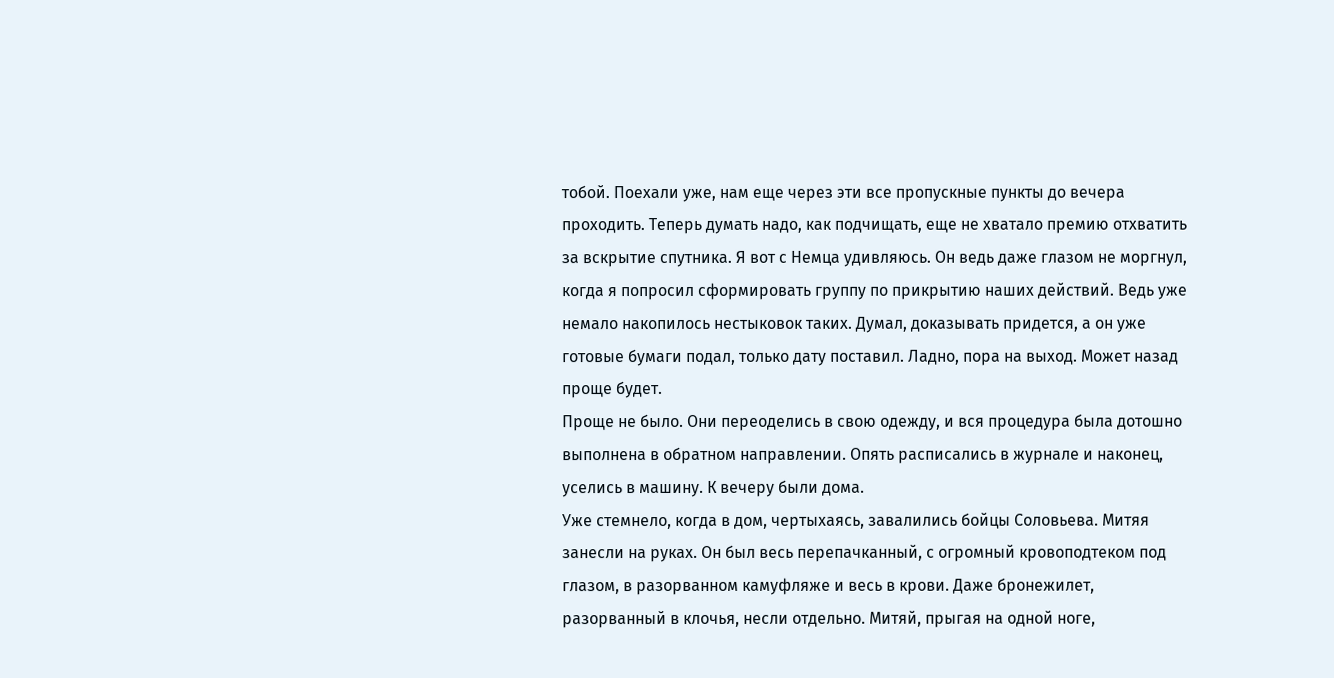тобой. Поехали уже, нам еще через эти все пропускные пункты до вечера проходить. Теперь думать надо, как подчищать, еще не хватало премию отхватить за вскрытие спутника. Я вот с Немца удивляюсь. Он ведь даже глазом не моргнул, когда я попросил сформировать группу по прикрытию наших действий. Ведь уже немало накопилось нестыковок таких. Думал, доказывать придется, а он уже готовые бумаги подал, только дату поставил. Ладно, пора на выход. Может назад проще будет.
Проще не было. Они переоделись в свою одежду, и вся процедура была дотошно выполнена в обратном направлении. Опять расписались в журнале и наконец, уселись в машину. К вечеру были дома.
Уже стемнело, когда в дом, чертыхаясь, завалились бойцы Соловьева. Митяя занесли на руках. Он был весь перепачканный, с огромный кровоподтеком под глазом, в разорванном камуфляже и весь в крови. Даже бронежилет, разорванный в клочья, несли отдельно. Митяй, прыгая на одной ноге,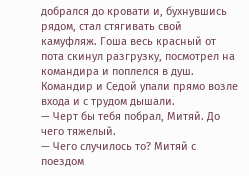добрался до кровати и, бухнувшись рядом, стал стягивать свой камуфляж. Гоша весь красный от пота скинул разгрузку, посмотрел на командира и поплелся в душ. Командир и Седой упали прямо возле входа и с трудом дышали.
— Черт бы тебя побрал, Митяй. До чего тяжелый.
— Чего случилось то? Митяй с поездом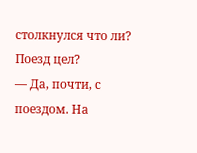столкнулся что ли? Поезд цел?
— Да, почти, с поездом. На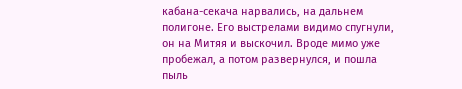кабана-секача нарвались, на дальнем полигоне. Его выстрелами видимо спугнули, он на Митяя и выскочил. Вроде мимо уже пробежал, а потом развернулся, и пошла пыль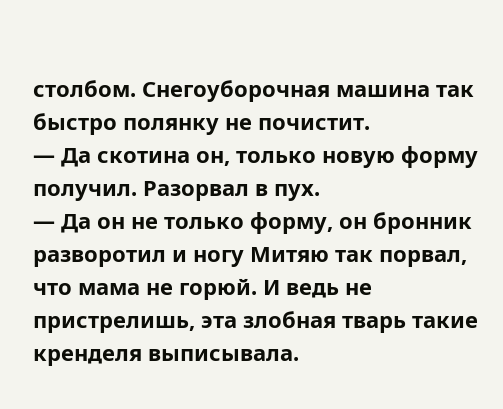столбом. Снегоуборочная машина так быстро полянку не почистит.
— Да скотина он, только новую форму получил. Разорвал в пух.
— Да он не только форму, он бронник разворотил и ногу Митяю так порвал, что мама не горюй. И ведь не пристрелишь, эта злобная тварь такие кренделя выписывала.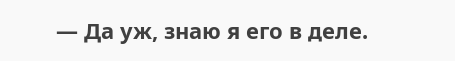— Да уж, знаю я его в деле.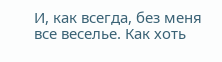И, как всегда, без меня все веселье. Как хоть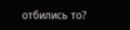отбились то?